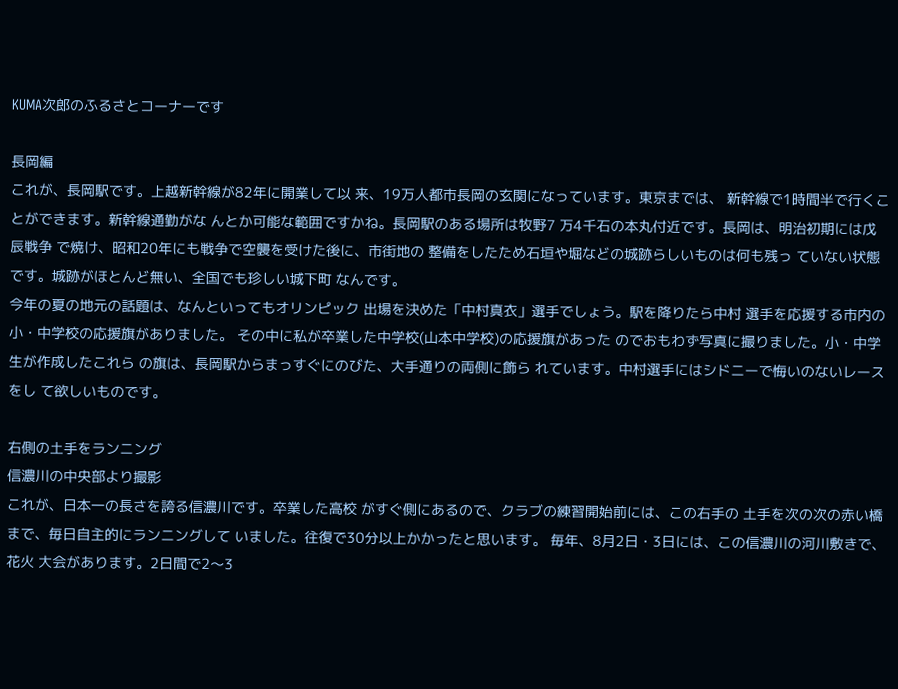KUMA次郎のふるさとコーナーです

長岡編
これが、長岡駅です。上越新幹線が82年に開業して以 来、19万人都市長岡の玄関になっています。東京までは、 新幹線で1時間半で行くことができます。新幹線通勤がな んとか可能な範囲ですかね。長岡駅のある場所は牧野7 万4千石の本丸付近です。長岡は、明治初期には戊辰戦争 で焼け、昭和20年にも戦争で空襲を受けた後に、市街地の 整備をしたため石垣や堀などの城跡らしいものは何も残っ ていない状態です。城跡がほとんど無い、全国でも珍しい城下町 なんです。
今年の夏の地元の話題は、なんといってもオリンピック 出場を決めた「中村真衣」選手でしょう。駅を降りたら中村 選手を応援する市内の小・中学校の応援旗がありました。 その中に私が卒業した中学校(山本中学校)の応援旗があった のでおもわず写真に撮りました。小・中学生が作成したこれら の旗は、長岡駅からまっすぐにのびた、大手通りの両側に飾ら れています。中村選手にはシドニーで悔いのないレースをし て欲しいものです。

右側の土手をランニング
信濃川の中央部より撮影
これが、日本一の長さを誇る信濃川です。卒業した高校 がすぐ側にあるので、クラブの練習開始前には、この右手の 土手を次の次の赤い橋まで、毎日自主的にランニングして いました。往復で30分以上かかったと思います。 毎年、8月2日・3日には、この信濃川の河川敷きで、花火 大会があります。2日間で2〜3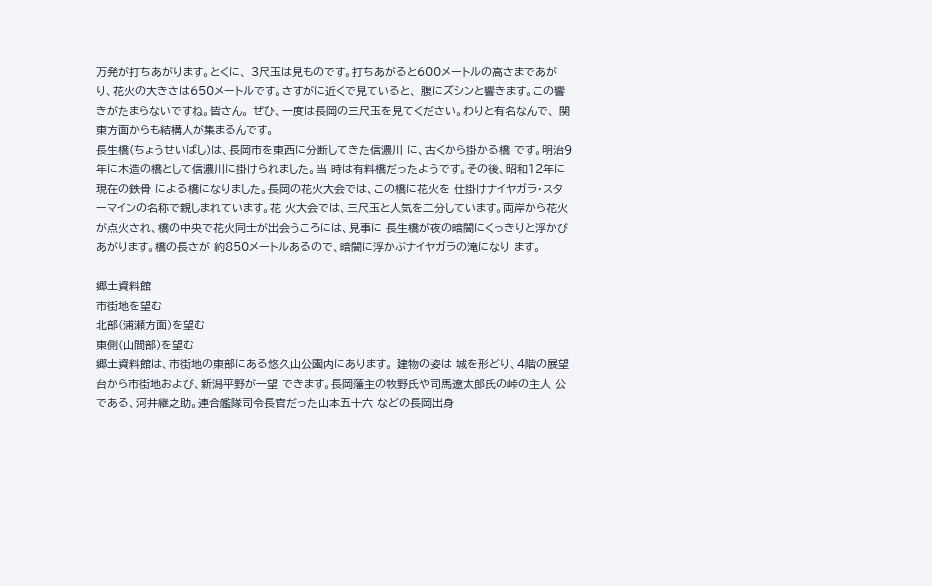万発が打ちあがります。とくに、 3尺玉は見ものです。打ちあがると600メートルの高さまであが り、花火の大きさは650メートルです。さすがに近くで見ていると、 腹にズシンと響きます。この響きがたまらないですね。皆さん。 ぜひ、一度は長岡の三尺玉を見てください。わりと有名なんで、 関東方面からも結構人が集まるんです。
長生橋(ちょうせいばし)は、長岡市を東西に分断してきた信濃川 に、古くから掛かる橋 です。明治9年に木造の橋として信濃川に掛けられました。当 時は有料橋だったようです。その後、昭和12年に現在の鉄骨 による橋になりました。長岡の花火大会では、この橋に花火を 仕掛けナイヤガラ・スターマインの名称で親しまれています。花 火大会では、三尺玉と人気を二分しています。両岸から花火 が点火され、橋の中央で花火同士が出会うころには、見事に 長生橋が夜の暗闇にくっきりと浮かびあがります。橋の長さが 約850メートルあるので、暗闇に浮かぶナイヤガラの滝になり ます。

郷土資料館
市街地を望む
北部(浦瀬方面)を望む
東側(山間部)を望む
郷土資料館は、市街地の東部にある悠久山公園内にあります。 建物の姿は 城を形どり、4階の展望台から市街地および、新潟平野が一望 できます。長岡藩主の牧野氏や司馬遼太郎氏の峠の主人 公である、河井継之助。連合艦隊司令長官だった山本五十六 などの長岡出身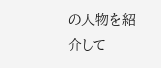の人物を紹介して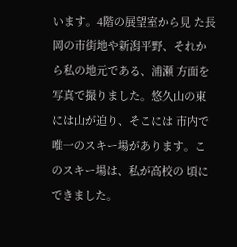います。4階の展望室から見 た長岡の市街地や新潟平野、それから私の地元である、浦瀬 方面を写真で撮りました。悠久山の東には山が迫り、そこには 市内で唯一のスキー場があります。このスキー場は、私が高校の 頃にできました。